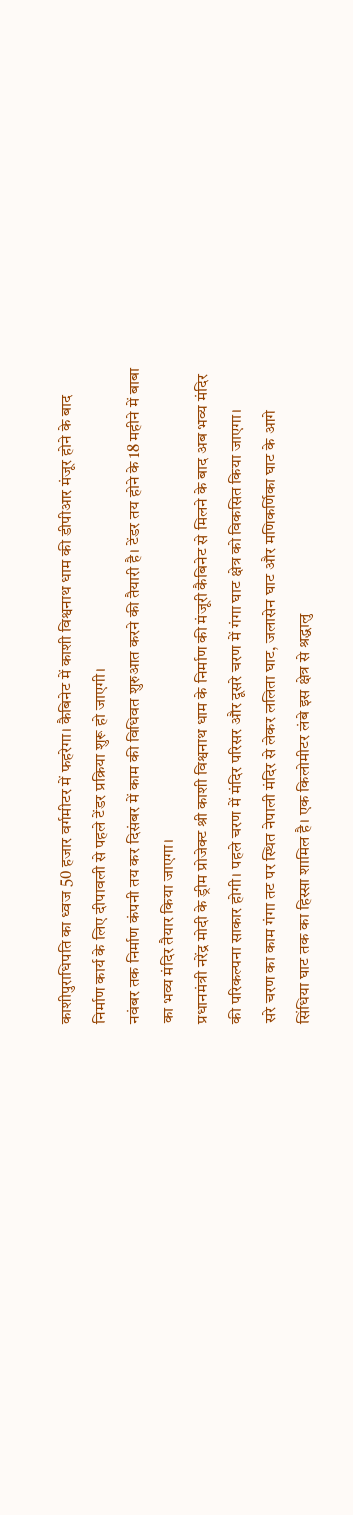काशीपुराधिपति का ध्वज 50 हजार वर्गमीटर में फहरेगा। कैबिनेट में काशी विश्वनाथ धाम की डीपीआर मंजूर होने के बाद निर्माण कार्य के लिए दीपावली से पहले टेंडर प्रक्रिया शुरू हो जाएगी।
नवंबर तक निर्माण कंपनी तय कर दिसंबर में काम की विधिवत शुरुआत करने की तैयारी है। टेंडर तय होने के 18 महीने में बाबा का भव्य मंदिर तैयार किया जाएगा।
प्रधानमंत्री नरेंद्र मोदी के ड्रीम प्रोजेक्ट श्री काशी विश्वनाथ धाम के निर्माण की मंजूरी कैबिनेट से मिलने के बाद अब भव्य मंदिर की परिकल्पना साकार होगी। पहले चरण में मंदिर परिसर और दूसरे चरण में गंगा घाट क्षेत्र को विकसित किया जाएगा।
सरे चरण का काम गंगा तट पर स्थित नेपाली मंदिर से लेकर ललिता घाट, जलासेन घाट और मणिकर्णिका घाट के आगे सिंधिया घाट तक का हिस्सा शामिल है। एक किलोमीटर लंबे इस क्षेत्र से श्रद्धालु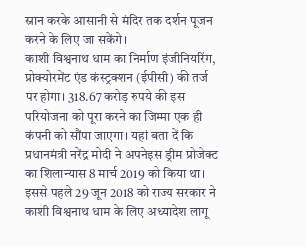स्नान करके आसानी से मंदिर तक दर्शन पूजन करने के लिए जा सकेंगे।
काशी विश्वनाथ धाम का निर्माण इंजीनियरिंग, प्रोक्योरमेंट एंड कंस्ट्रक्शन (ईपीसी) की तर्ज पर होगा। 318.67 करोड़ रुपये की इस परियोजना को पूरा करने का जिम्मा एक ही कंपनी को सौंपा जाएगा। यहां बता दें कि प्रधानमंत्री नरेंद्र मोदी ने अपनेइस ड्रीम प्रोजेक्ट का शिलान्यास 8 मार्च 2019 को किया था।
इससे पहले 29 जून 2018 को राज्य सरकार ने काशी विश्वनाथ धाम के लिए अध्यादेश लागू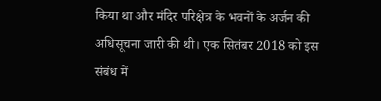किया था और मंदिर परिक्षेत्र के भवनों के अर्जन की अधिसूचना जारी की थी। एक सितंबर 2018 को इस संबंध में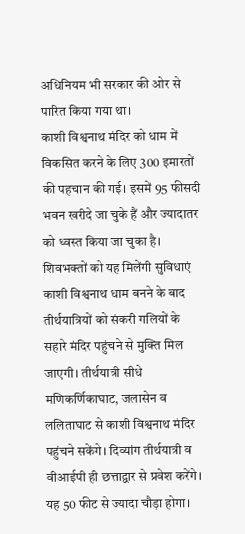अधिनियम भी सरकार की ओर से पारित किया गया था।
काशी विश्वनाथ मंदिर को धाम में विकसित करने के लिए 300 इमारतों की पहचान की गई। इसमें 95 फीसदी भवन खरीदे जा चुके हैं और ज्यादातर को ध्वस्त किया जा चुका है।
शिवभक्तों को यह मिलेंगी सुविधाएं
काशी विश्वनाथ धाम बनने के बाद तीर्थयात्रियों को संकरी गलियों के सहारे मंदिर पहुंचने से मुक्ति मिल जाएगी। तीर्थयात्री सीधे मणिकर्णिकाघाट, जलासेन व ललिताघाट से काशी विश्वनाथ मंदिर पहुंचने सकेंगे। दिव्यांग तीर्थयात्री व वीआईपी ही छत्ताद्वार से प्रवेश करेंगे। यह 50 फीट से ज्यादा चौड़ा होगा।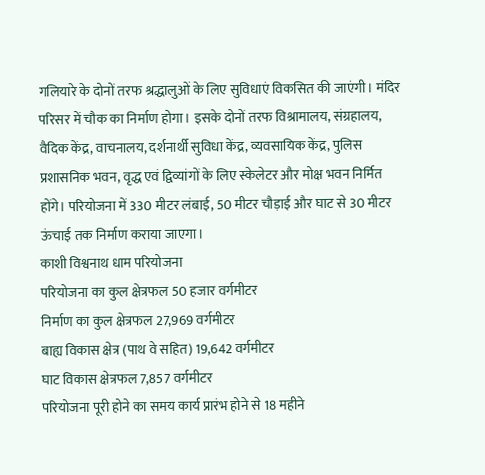गलियारे के दोनों तरफ श्रद्धालुओं के लिए सुविधाएं विकसित की जाएंगी। मंदिर परिसर में चौक का निर्माण होगा। इसके दोनों तरफ विश्रामालय, संग्रहालय, वैदिक केंद्र, वाचनालय, दर्शनार्थी सुविधा केंद्र, व्यवसायिक केंद्र, पुलिस प्रशासनिक भवन, वृद्ध एवं द्विव्यांगों के लिए स्केलेटर और मोक्ष भवन निर्मित होंगे। परियोजना में 330 मीटर लंबाई, 50 मीटर चौड़ाई और घाट से 30 मीटर ऊंचाई तक निर्माण कराया जाएगा।
काशी विश्वनाथ धाम परियोजना
परियोजना का कुल क्षेत्रफल 50 हजार वर्गमीटर
निर्माण का कुल क्षेत्रफल 27,969 वर्गमीटर
बाह्य विकास क्षेत्र (पाथ वे सहित) 19,642 वर्गमीटर
घाट विकास क्षेत्रफल 7,857 वर्गमीटर
परियोजना पूरी होने का समय कार्य प्रारंभ होने से 18 महीने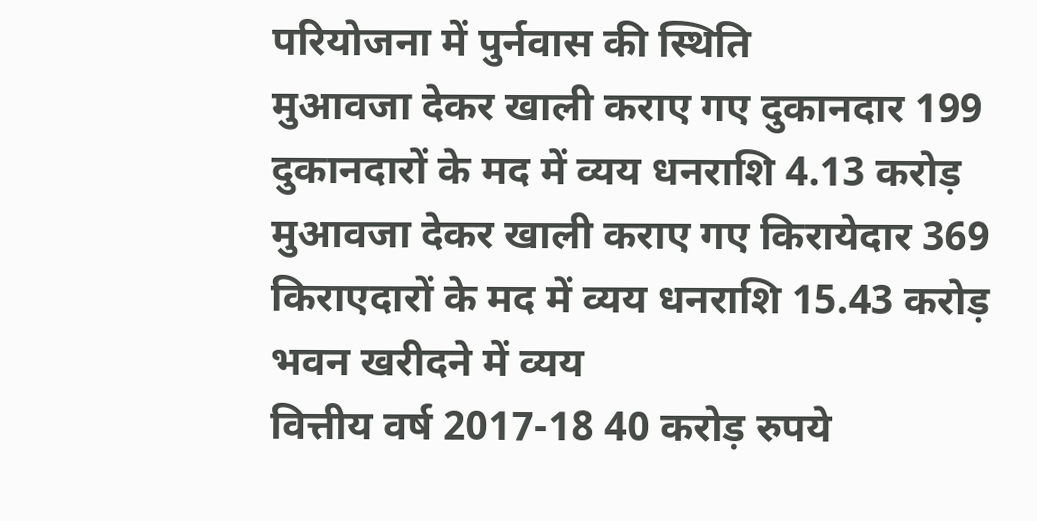परियोजना में पुर्नवास की स्थिति
मुआवजा देकर खाली कराए गए दुकानदार 199
दुकानदारों के मद में व्यय धनराशि 4.13 करोड़
मुआवजा देकर खाली कराए गए किरायेदार 369
किराएदारों के मद में व्यय धनराशि 15.43 करोड़
भवन खरीदने में व्यय
वित्तीय वर्ष 2017-18 40 करोड़ रुपये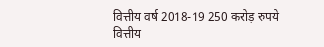वित्तीय वर्ष 2018-19 250 करोड़ रुपये
वित्तीय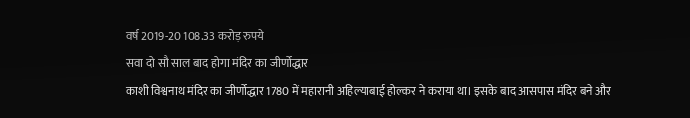वर्ष 2019-20 108.33 करोड़ रुपये
सवा दो सौ साल बाद होगा मंदिर का जीर्णोद्धार
काशी विश्वनाथ मंदिर का जीर्णोद्धार 1780 में महारानी अहिल्याबाई होल्कर ने कराया था। इसके बाद आसपास मंदिर बने और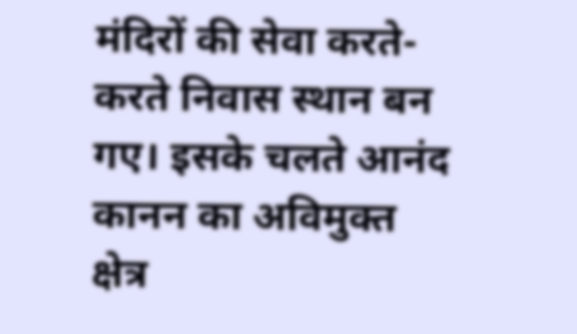मंदिरों की सेवा करते-करते निवास स्थान बन गए। इसके चलते आनंद कानन का अविमुक्त क्षेत्र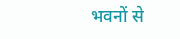भवनों से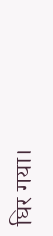घिर गया।